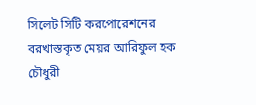সিলেট সিটি করপোরেশনের বরখাস্তকৃত মেয়র আরিফুল হক চৌধুরী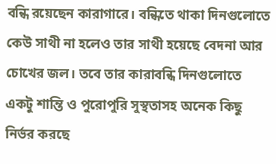বন্ধি রয়েছেন কারাগারে। বন্ধিতে থাকা দিনগুলোতে কেউ সাথী না হলেও তার সাথী হয়েছে বেদনা আর চোখের জল। তবে তার কারাবন্ধি দিনগুলোতে একটু শান্তি ও পুরোপুরি সুস্থতাসহ অনেক কিছু নির্ভর করছে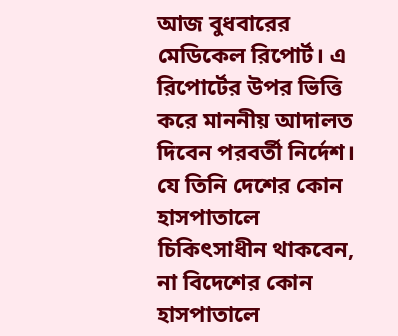আজ বুধবারের মেডিকেল রিপোর্ট। এ রিপোর্টের উপর ভিত্তি করে মাননীয় আদালত দিবেন পরবর্তী নির্দেশ। যে তিনি দেশের কোন হাসপাতালে চিকিৎসাধীন থাকবেন, না বিদেশের কোন হাসপাতালে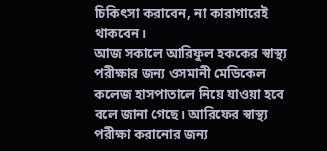চিকিৎসা করাবেন, না কারাগারেই থাকবেন।
আজ সকালে আরিফুল হককের স্বাস্থ্য পরীক্ষার জন্য ওসমানী মেডিকেল কলেজ হাসপাতালে নিয়ে যাওয়া হবে বলে জানা গেছে। আরিফের স্বাস্থ্য পরীক্ষা করানোর জন্য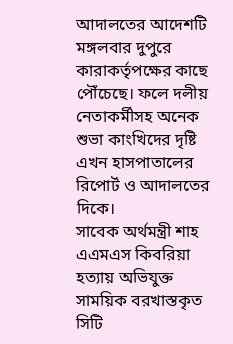আদালতের আদেশটি মঙ্গলবার দুপুরে কারাকর্তৃপক্ষের কাছে পৌঁচেছে। ফলে দলীয় নেতাকর্মীসহ অনেক শুভা কাংখিদের দৃষ্টি এখন হাসপাতালের রিপোর্ট ও আদালতের দিকে।
সাবেক অর্থমন্ত্রী শাহ এএমএস কিবরিয়া হত্যায় অভিযুক্ত সাময়িক বরখাস্তকৃত সিটি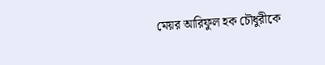মেয়র আরিফুল হক চৌধুরীকে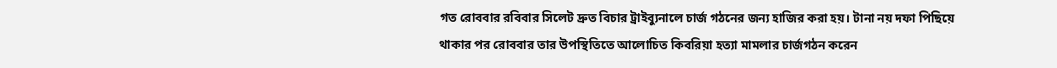গত রোববার রবিবার সিলেট দ্রুত বিচার ট্রাইব্যুনালে চার্জ গঠনের জন্য হাজির করা হয়। টানা নয় দফা পিছিয়ে থাকার পর রোববার তার উপস্থিতিতে আলোচিত কিবরিয়া হত্যা মামলার চার্জগঠন করেন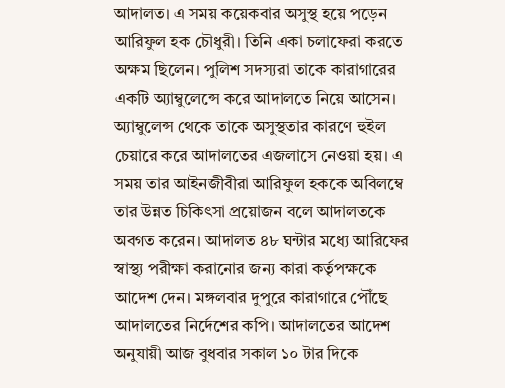আদালত। এ সময় কয়েকবার অসুস্থ হয়ে পড়েন আরিফুল হক চৌধুরী। তিনি একা চলাফেরা করতে অক্ষম ছিলেন। পুলিশ সদস্যরা তাকে কারাগারের একটি অ্যাম্বুলেন্সে করে আদালতে নিয়ে আসেন।
অ্যাম্বুলেন্স থেকে তাকে অসুস্থতার কারণে হুইল চেয়ারে করে আদালতের এজলাসে নেওয়া হয়। এ সময় তার আইনজীবীরা আরিফুল হককে অবিলম্বে তার উন্নত চিকিৎসা প্রয়োজন বলে আদালতকে অবগত করেন। আদালত ৪৮ ঘন্টার মধ্যে আরিফের স্বাস্থ্য পরীক্ষা করানোর জন্য কারা কর্তৃপক্ষকে আদেশ দেন। মঙ্গলবার দুপুরে কারাগারে পৌঁছে আদালতের নির্দেশের কপি। আদালতের আদেশ অনুযায়ী আজ বুধবার সকাল ১০ টার দিকে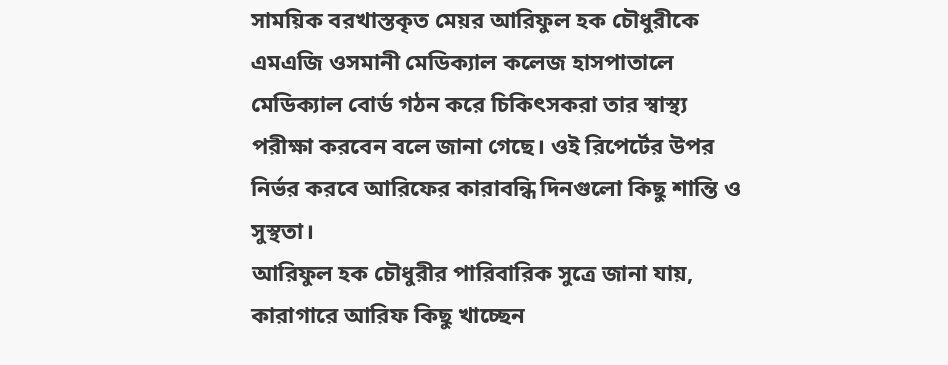সাময়িক বরখাস্তকৃত মেয়র আরিফুল হক চৌধুরীকে এমএজি ওসমানী মেডিক্যাল কলেজ হাসপাতালে মেডিক্যাল বোর্ড গঠন করে চিকিৎসকরা তার স্বাস্থ্য পরীক্ষা করবেন বলে জানা গেছে। ওই রিপের্টের উপর নির্ভর করবে আরিফের কারাবন্ধি দিনগুলো কিছু শান্তি ও সুস্থতা।
আরিফুল হক চৌধুরীর পারিবারিক সুত্রে জানা যায়, কারাগারে আরিফ কিছু খাচ্ছেন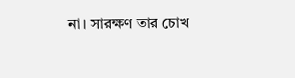না। সারক্ষণ তার চোখ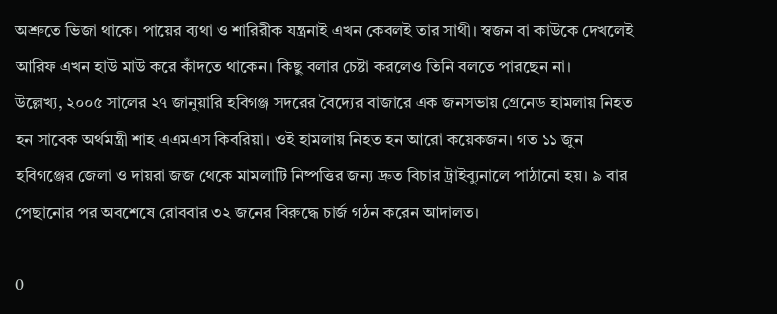অশ্রুতে ভিজা থাকে। পায়ের ব্যথা ও শারিরীক যন্ত্রনাই এখন কেবলই তার সাথী। স্বজন বা কাউকে দেখলেই আরিফ এখন হাউ মাউ করে কাঁদতে থাকেন। কিছু বলার চেষ্টা করলেও তিনি বলতে পারছেন না।
উল্লেখ্য, ২০০৫ সালের ২৭ জানুয়ারি হবিগঞ্জ সদরের বৈদ্যের বাজারে এক জনসভায় গ্রেনেড হামলায় নিহত হন সাবেক অর্থমন্ত্রী শাহ এএমএস কিবরিয়া। ওই হামলায় নিহত হন আরো কয়েকজন। গত ১১ জুন হবিগঞ্জের জেলা ও দায়রা জজ থেকে মামলাটি নিষ্পত্তির জন্য দ্রুত বিচার ট্রাইব্যুনালে পাঠানো হয়। ৯ বার পেছানোর পর অবশেষে রোববার ৩২ জনের বিরুদ্ধে চার্জ গঠন করেন আদালত।

0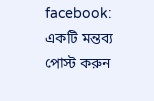facebook:
একটি মন্তব্য পোস্ট করুন